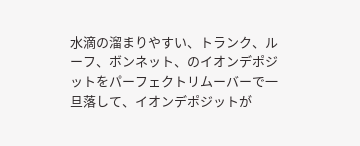水滴の溜まりやすい、トランク、ルーフ、ボンネット、のイオンデポジットをパーフェクトリムーバーで一旦落して、イオンデポジットが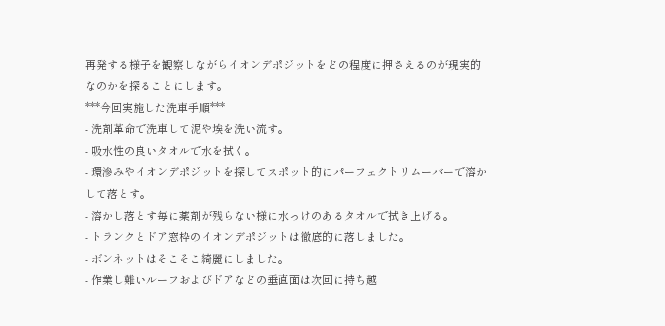再発する様子を観察しながらイオンデポジットをどの程度に押さえるのが現実的なのかを探ることにします。
***今回実施した洗車手順***
- 洗剤革命で洗車して泥や埃を洗い流す。
- 吸水性の良いタオルで水を拭く。
- 環滲みやイオンデポジットを探してスポット的にパーフェクトリムーバーで溶かして落とす。
- 溶かし落とす毎に薬剤が残らない様に水っけのあるタオルで拭き上げる。
- トランクとドア窓枠のイオンデポジットは徹底的に落しました。
- ボンネットはそこそこ綺麗にしました。
- 作業し難いルーフおよびドアなどの垂直面は次回に持ち越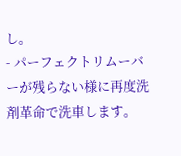し。
- パーフェクトリムーバーが残らない様に再度洗剤革命で洗車します。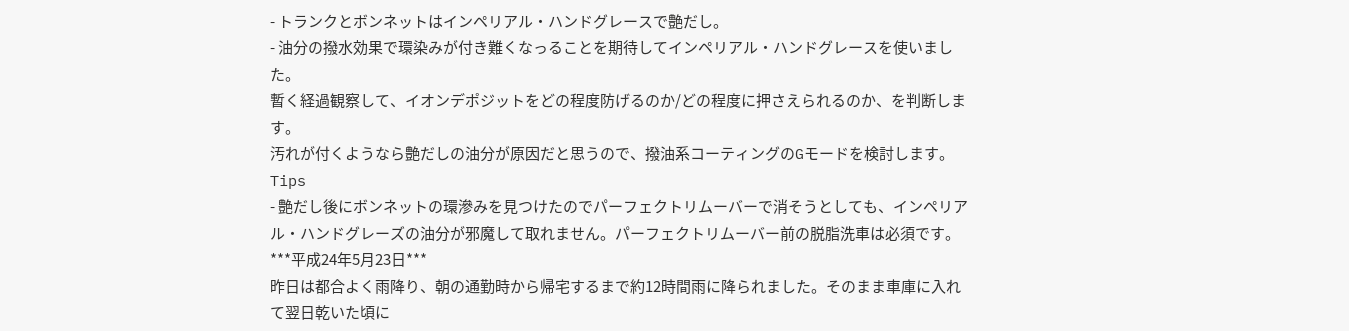- トランクとボンネットはインペリアル・ハンドグレースで艶だし。
- 油分の撥水効果で環染みが付き難くなっることを期待してインペリアル・ハンドグレースを使いました。
暫く経過観察して、イオンデポジットをどの程度防げるのか/どの程度に押さえられるのか、を判断します。
汚れが付くようなら艶だしの油分が原因だと思うので、撥油系コーティングのGモードを検討します。
Tips
- 艶だし後にボンネットの環滲みを見つけたのでパーフェクトリムーバーで消そうとしても、インペリアル・ハンドグレーズの油分が邪魔して取れません。パーフェクトリムーバー前の脱脂洗車は必須です。
***平成24年5月23日***
昨日は都合よく雨降り、朝の通勤時から帰宅するまで約12時間雨に降られました。そのまま車庫に入れて翌日乾いた頃に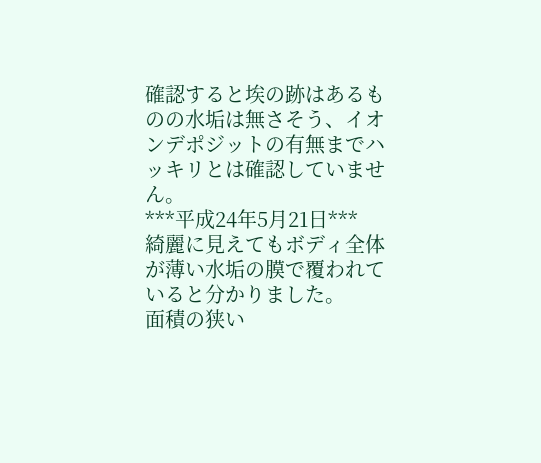確認すると埃の跡はあるものの水垢は無さそう、イオンデポジットの有無までハッキリとは確認していません。
***平成24年5月21日***
綺麗に見えてもボディ全体が薄い水垢の膜で覆われていると分かりました。
面積の狭い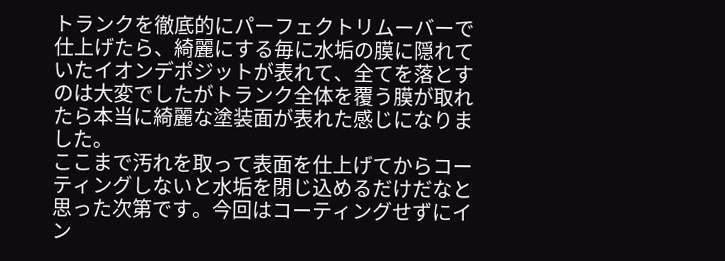トランクを徹底的にパーフェクトリムーバーで仕上げたら、綺麗にする毎に水垢の膜に隠れていたイオンデポジットが表れて、全てを落とすのは大変でしたがトランク全体を覆う膜が取れたら本当に綺麗な塗装面が表れた感じになりました。
ここまで汚れを取って表面を仕上げてからコーティングしないと水垢を閉じ込めるだけだなと思った次第です。今回はコーティングせずにイン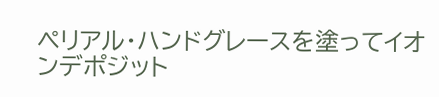ペリアル・ハンドグレースを塗ってイオンデポジット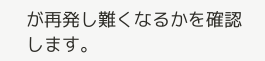が再発し難くなるかを確認します。